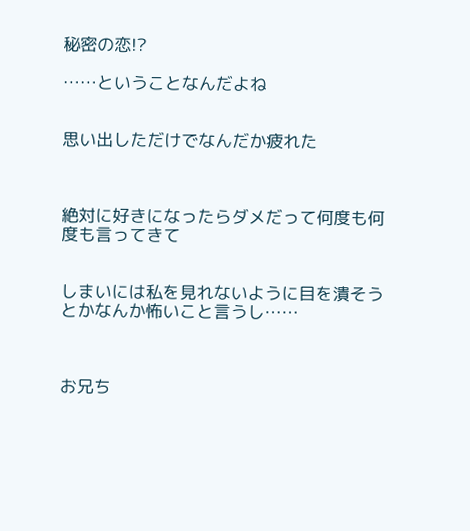秘密の恋!?

……ということなんだよね


思い出しただけでなんだか疲れた



絶対に好きになったらダメだって何度も何度も言ってきて


しまいには私を見れないように目を潰そうとかなんか怖いこと言うし……



お兄ち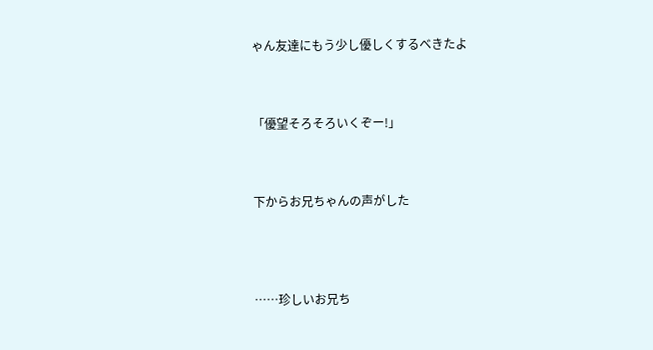ゃん友達にもう少し優しくするべきたよ



「優望そろそろいくぞー!」



下からお兄ちゃんの声がした




……珍しいお兄ち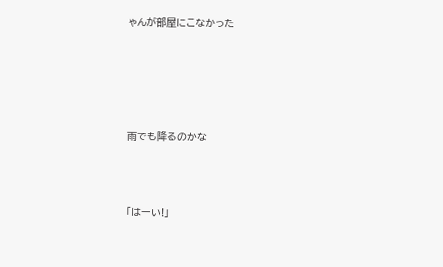ゃんが部屋にこなかった





雨でも降るのかな



「はーい!」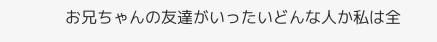お兄ちゃんの友達がいったいどんな人か私は全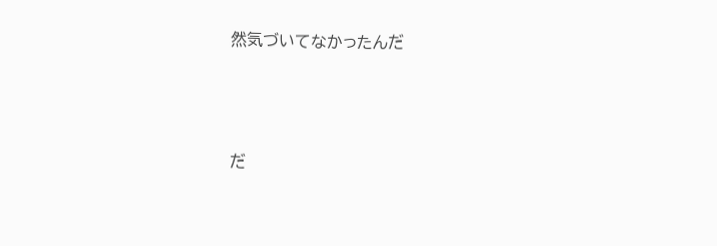然気づいてなかったんだ




だ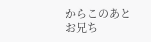からこのあとお兄ち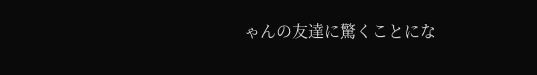ゃんの友達に驚くことにな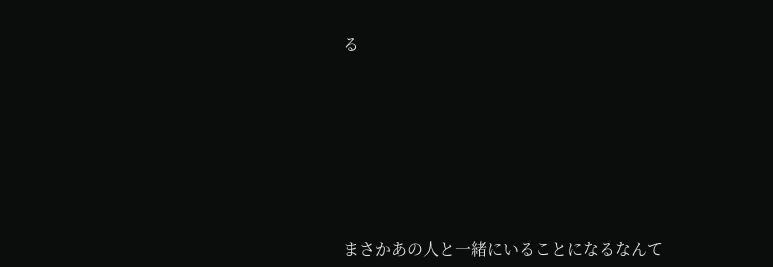る








まさかあの人と一緒にいることになるなんて